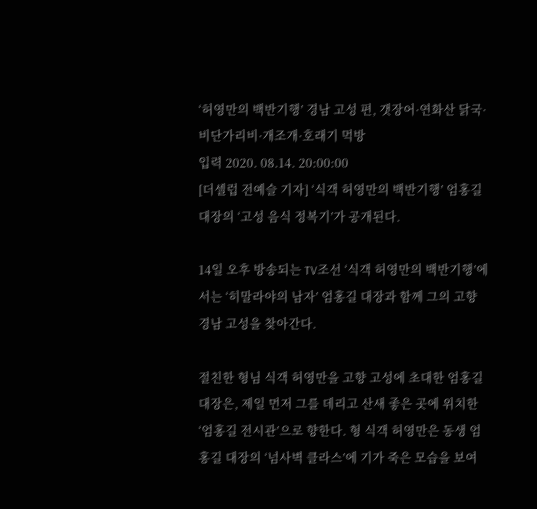‘허영만의 백반기행’ 경남 고성 편, 갯장어·연화산 닭국·비단가리비·개조개·호래기 먹방
입력 2020. 08.14. 20:00:00
[더셀럽 전예슬 기자] ‘식객 허영만의 백반기행’ 엄홍길 대장의 ‘고성 음식 정복기’가 공개된다.

14일 오후 방송되는 TV조선 ‘식객 허영만의 백반기행’에서는 ‘히말라야의 남자’ 엄홍길 대장과 함께 그의 고향 경남 고성을 찾아간다.

절친한 형님 식객 허영만을 고향 고성에 초대한 엄홍길 대장은, 제일 먼저 그를 데리고 산새 좋은 곳에 위치한 ‘엄홍길 전시관’으로 향한다. 형 식객 허영만은 동생 엄홍길 대장의 ‘넘사벽 클라스’에 기가 죽은 모습을 보여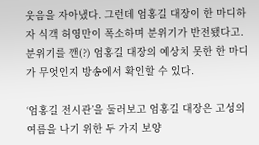웃음을 자아냈다. 그런데 엄홍길 대장이 한 마디하자 식객 허영만이 폭소하며 분위기가 반전됐다고. 분위기를 깬(?) 엄홍길 대장의 예상치 못한 한 마디가 무엇인지 방송에서 확인할 수 있다.

‘엄홍길 전시관’을 둘러보고 엄홍길 대장은 고성의 여름을 나기 위한 두 가지 보양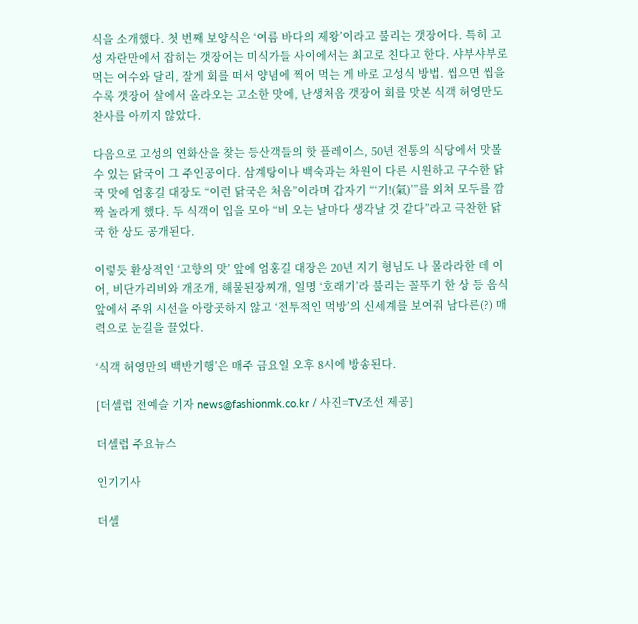식을 소개했다. 첫 번째 보양식은 ‘여름 바다의 제왕’이라고 불리는 갯장어다. 특히 고성 자란만에서 잡히는 갯장어는 미식가들 사이에서는 최고로 친다고 한다. 샤부샤부로 먹는 여수와 달리, 잘게 회를 떠서 양념에 찍어 먹는 게 바로 고성식 방법. 씹으면 씹을수록 갯장어 살에서 올라오는 고소한 맛에, 난생처음 갯장어 회를 맛본 식객 허영만도 찬사를 아끼지 않았다.

다음으로 고성의 연화산을 찾는 등산객들의 핫 플레이스, 50년 전통의 식당에서 맛볼 수 있는 닭국이 그 주인공이다. 삼계탕이나 백숙과는 차원이 다른 시원하고 구수한 닭국 맛에 엄홍길 대장도 “이런 닭국은 처음”이라며 갑자기 “‘기!(氣)’”를 외쳐 모두를 깜짝 놀라게 했다. 두 식객이 입을 모아 “비 오는 날마다 생각날 것 같다”라고 극찬한 닭국 한 상도 공개된다.

이렇듯 환상적인 ‘고향의 맛’ 앞에 엄홍길 대장은 20년 지기 형님도 나 몰라라한 데 이어, 비단가리비와 개조개, 해물된장찌개, 일명 ‘호래기’라 불리는 꼴뚜기 한 상 등 음식 앞에서 주위 시선을 아랑곳하지 않고 ‘전투적인 먹방’의 신세계를 보여줘 남다른(?) 매력으로 눈길을 끌었다.

‘식객 허영만의 백반기행’은 매주 금요일 오후 8시에 방송된다.

[더셀럽 전예슬 기자 news@fashionmk.co.kr / 사진=TV조선 제공]

더셀럽 주요뉴스

인기기사

더셀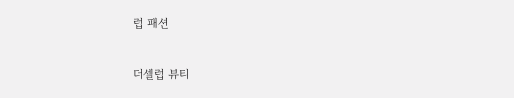럽 패션

더셀럽 뷰티